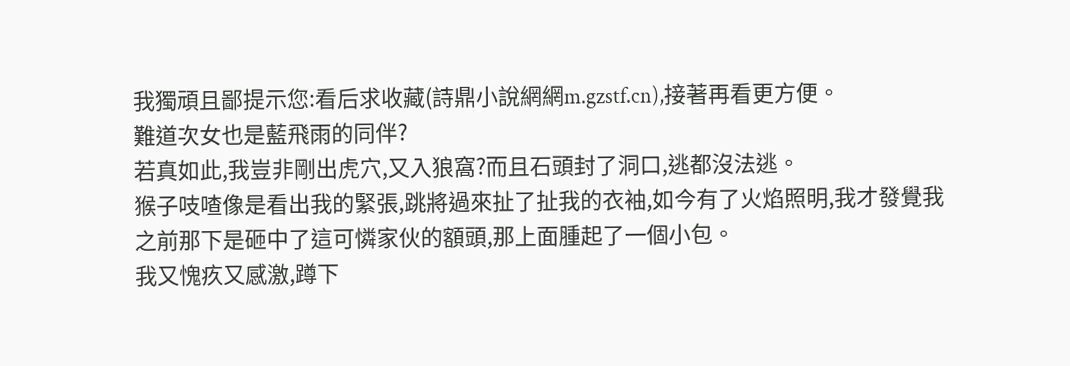我獨頑且鄙提示您:看后求收藏(詩鼎小說網網m.gzstf.cn),接著再看更方便。
難道次女也是藍飛雨的同伴?
若真如此,我豈非剛出虎穴,又入狼窩?而且石頭封了洞口,逃都沒法逃。
猴子吱喳像是看出我的緊張,跳將過來扯了扯我的衣袖,如今有了火焰照明,我才發覺我之前那下是砸中了這可憐家伙的額頭,那上面腫起了一個小包。
我又愧疚又感激,蹲下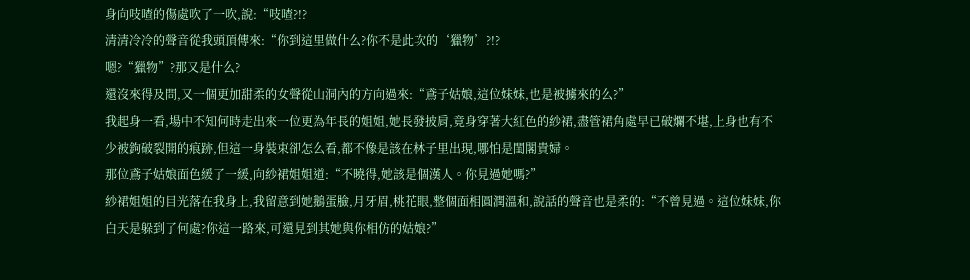身向吱喳的傷處吹了一吹,說:“吱喳?!?
清清冷冷的聲音從我頭頂傳來:“你到這里做什么?你不是此次的‘獵物’?!?
嗯?“獵物”?那又是什么?
還沒來得及問,又一個更加甜柔的女聲從山洞內的方向過來:“鳶子姑娘,這位妹妹,也是被擄來的么?”
我起身一看,場中不知何時走出來一位更為年長的姐姐,她長發披肩,竟身穿著大紅色的紗裙,盡管裙角處早已破爛不堪,上身也有不少被鉤破裂開的痕跡,但這一身裝束卻怎么看,都不像是該在林子里出現,哪怕是閨閣貴婦。
那位鳶子姑娘面色緩了一緩,向紗裙姐姐道:“不曉得,她該是個漢人。你見過她嗎?”
紗裙姐姐的目光落在我身上,我留意到她鵝蛋臉,月牙眉,桃花眼,整個面相圓潤溫和,說話的聲音也是柔的:“不曾見過。這位妹妹,你白天是躲到了何處?你這一路來,可還見到其她與你相仿的姑娘?”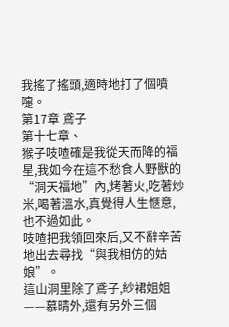我搖了搖頭,適時地打了個噴嚏。
第17章 鳶子
第十七章、
猴子吱喳確是我從天而降的福星,我如今在這不愁食人野獸的“洞天福地”內,烤著火,吃著炒米,喝著溫水,真覺得人生愜意,也不過如此。
吱喳把我領回來后,又不辭辛苦地出去尋找“與我相仿的姑娘”。
這山洞里除了鳶子,紗裙姐姐——慕晴外,還有另外三個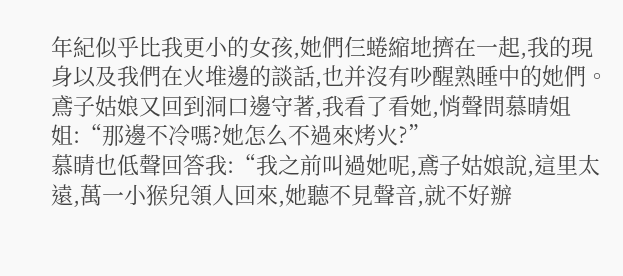年紀似乎比我更小的女孩,她們仨蜷縮地擠在一起,我的現身以及我們在火堆邊的談話,也并沒有吵醒熟睡中的她們。
鳶子姑娘又回到洞口邊守著,我看了看她,悄聲問慕晴姐姐:“那邊不冷嗎?她怎么不過來烤火?”
慕晴也低聲回答我:“我之前叫過她呢,鳶子姑娘說,這里太遠,萬一小猴兒領人回來,她聽不見聲音,就不好辦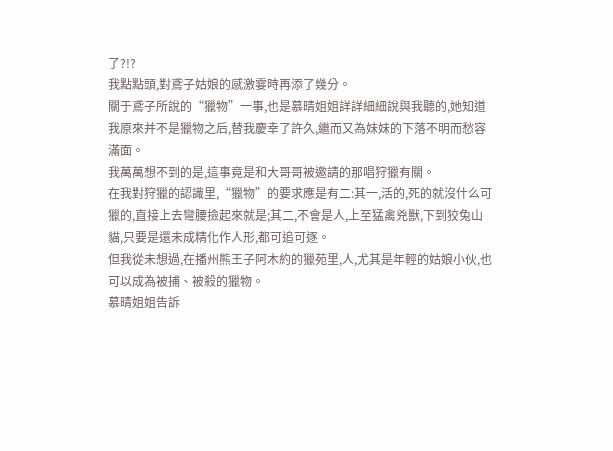了?!?
我點點頭,對鳶子姑娘的感激霎時再添了幾分。
關于鳶子所說的“獵物”一事,也是慕晴姐姐詳詳細細說與我聽的,她知道我原來并不是獵物之后,替我慶幸了許久,繼而又為妹妹的下落不明而愁容滿面。
我萬萬想不到的是,這事竟是和大哥哥被邀請的那唱狩獵有關。
在我對狩獵的認識里,“獵物”的要求應是有二:其一,活的,死的就沒什么可獵的,直接上去彎腰撿起來就是;其二,不會是人,上至猛禽兇獸,下到狡兔山貓,只要是還未成精化作人形,都可追可逐。
但我從未想過,在播州熊王子阿木約的獵苑里,人,尤其是年輕的姑娘小伙,也可以成為被捕、被殺的獵物。
慕晴姐姐告訴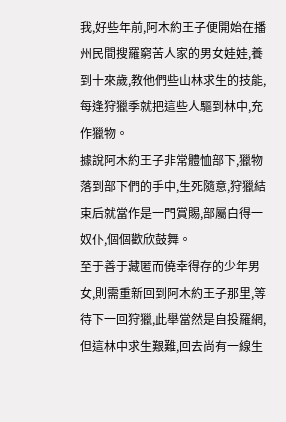我,好些年前,阿木約王子便開始在播州民間搜羅窮苦人家的男女娃娃,養到十來歲,教他們些山林求生的技能,每逢狩獵季就把這些人驅到林中,充作獵物。
據說阿木約王子非常體恤部下,獵物落到部下們的手中,生死隨意,狩獵結束后就當作是一門賞賜,部屬白得一奴仆,個個歡欣鼓舞。
至于善于藏匿而僥幸得存的少年男女,則需重新回到阿木約王子那里,等待下一回狩獵,此舉當然是自投羅網,但這林中求生艱難,回去尚有一線生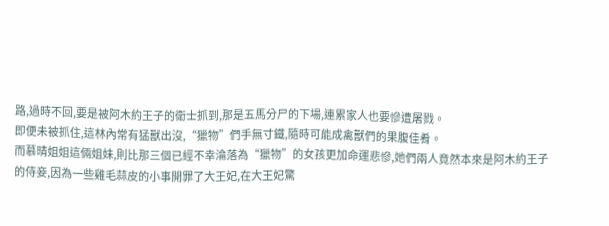路,過時不回,要是被阿木約王子的衛士抓到,那是五馬分尸的下場,連累家人也要慘遭屠戮。
即便未被抓住,這林內常有猛獸出沒,“獵物”們手無寸鐵,隨時可能成禽獸們的果腹佳肴。
而慕晴姐姐這倆姐妹,則比那三個已經不幸淪落為“獵物”的女孩更加命運悲慘,她們兩人竟然本來是阿木約王子的侍妾,因為一些雞毛蒜皮的小事開罪了大王妃,在大王妃驚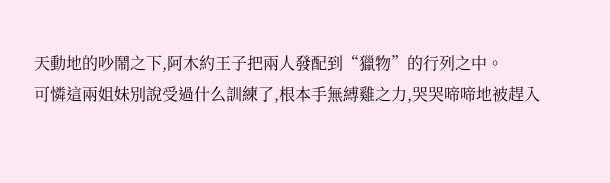天動地的吵鬧之下,阿木約王子把兩人發配到“獵物”的行列之中。
可憐這兩姐妹別說受過什么訓練了,根本手無縛雞之力,哭哭啼啼地被趕入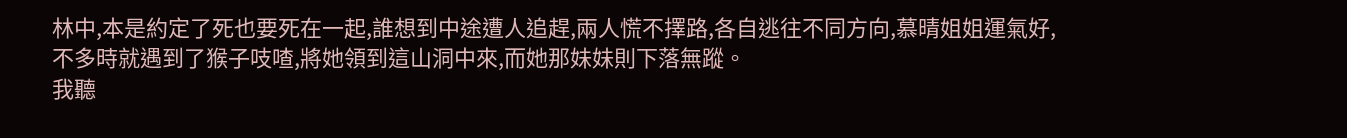林中,本是約定了死也要死在一起,誰想到中途遭人追趕,兩人慌不擇路,各自逃往不同方向,慕晴姐姐運氣好,不多時就遇到了猴子吱喳,將她領到這山洞中來,而她那妹妹則下落無蹤。
我聽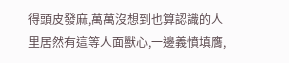得頭皮發麻,萬萬沒想到也算認識的人里居然有這等人面獸心,一邊義憤填膺,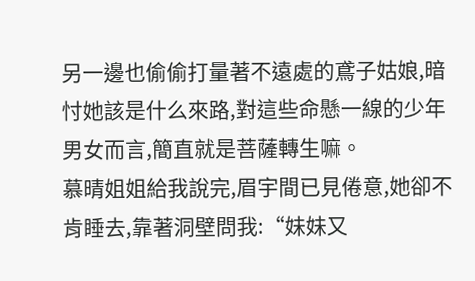另一邊也偷偷打量著不遠處的鳶子姑娘,暗忖她該是什么來路,對這些命懸一線的少年男女而言,簡直就是菩薩轉生嘛。
慕晴姐姐給我說完,眉宇間已見倦意,她卻不肯睡去,靠著洞壁問我:“妹妹又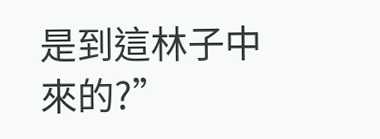是到這林子中來的?”